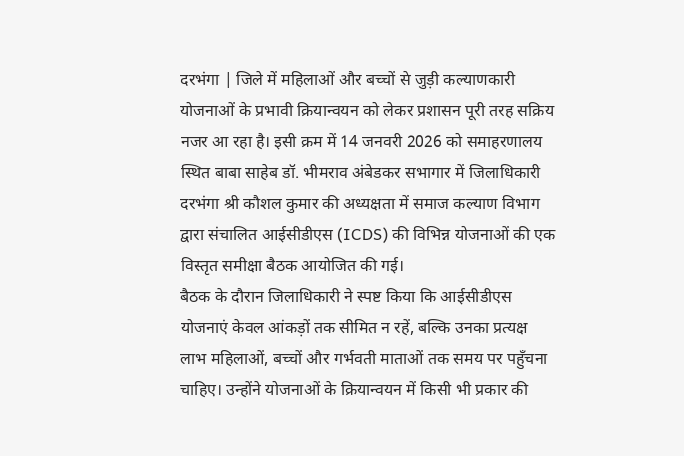दरभंगा | जिले में महिलाओं और बच्चों से जुड़ी कल्याणकारी योजनाओं के प्रभावी क्रियान्वयन को लेकर प्रशासन पूरी तरह सक्रिय नजर आ रहा है। इसी क्रम में 14 जनवरी 2026 को समाहरणालय स्थित बाबा साहेब डॉ. भीमराव अंबेडकर सभागार में जिलाधिकारी दरभंगा श्री कौशल कुमार की अध्यक्षता में समाज कल्याण विभाग द्वारा संचालित आईसीडीएस (ICDS) की विभिन्न योजनाओं की एक विस्तृत समीक्षा बैठक आयोजित की गई।
बैठक के दौरान जिलाधिकारी ने स्पष्ट किया कि आईसीडीएस योजनाएं केवल आंकड़ों तक सीमित न रहें, बल्कि उनका प्रत्यक्ष लाभ महिलाओं, बच्चों और गर्भवती माताओं तक समय पर पहुँचना चाहिए। उन्होंने योजनाओं के क्रियान्वयन में किसी भी प्रकार की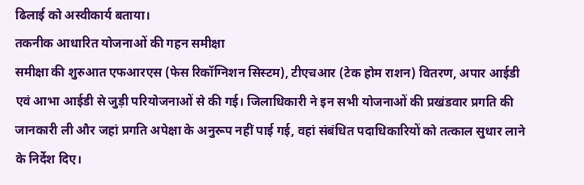ढिलाई को अस्वीकार्य बताया।
तकनीक आधारित योजनाओं की गहन समीक्षा
समीक्षा की शुरुआत एफआरएस (फेस रिकॉग्निशन सिस्टम), टीएचआर (टेक होम राशन) वितरण, अपार आईडी एवं आभा आईडी से जुड़ी परियोजनाओं से की गई। जिलाधिकारी ने इन सभी योजनाओं की प्रखंडवार प्रगति की जानकारी ली और जहां प्रगति अपेक्षा के अनुरूप नहीं पाई गई, वहां संबंधित पदाधिकारियों को तत्काल सुधार लाने के निर्देश दिए।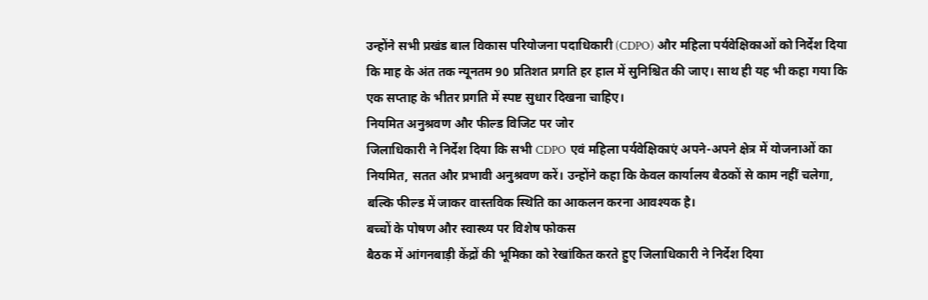उन्होंने सभी प्रखंड बाल विकास परियोजना पदाधिकारी (CDPO) और महिला पर्यवेक्षिकाओं को निर्देश दिया कि माह के अंत तक न्यूनतम 90 प्रतिशत प्रगति हर हाल में सुनिश्चित की जाए। साथ ही यह भी कहा गया कि एक सप्ताह के भीतर प्रगति में स्पष्ट सुधार दिखना चाहिए।
नियमित अनुश्रवण और फील्ड विजिट पर जोर
जिलाधिकारी ने निर्देश दिया कि सभी CDPO एवं महिला पर्यवेक्षिकाएं अपने-अपने क्षेत्र में योजनाओं का नियमित, सतत और प्रभावी अनुश्रवण करें। उन्होंने कहा कि केवल कार्यालय बैठकों से काम नहीं चलेगा, बल्कि फील्ड में जाकर वास्तविक स्थिति का आकलन करना आवश्यक है।
बच्चों के पोषण और स्वास्थ्य पर विशेष फोकस
बैठक में आंगनबाड़ी केंद्रों की भूमिका को रेखांकित करते हुए जिलाधिकारी ने निर्देश दिया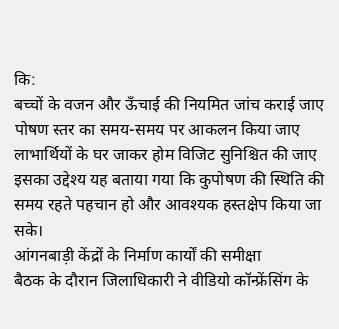कि:
बच्चों के वजन और ऊँचाई की नियमित जांच कराई जाए
पोषण स्तर का समय-समय पर आकलन किया जाए
लाभार्थियों के घर जाकर होम विजिट सुनिश्चित की जाए
इसका उद्देश्य यह बताया गया कि कुपोषण की स्थिति की समय रहते पहचान हो और आवश्यक हस्तक्षेप किया जा सके।
आंगनबाड़ी केंद्रों के निर्माण कार्यों की समीक्षा
बैठक के दौरान जिलाधिकारी ने वीडियो कॉन्फ्रेंसिंग के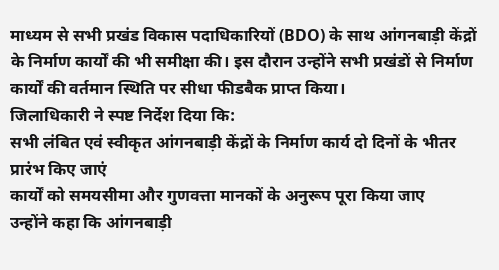माध्यम से सभी प्रखंड विकास पदाधिकारियों (BDO) के साथ आंगनबाड़ी केंद्रों के निर्माण कार्यों की भी समीक्षा की। इस दौरान उन्होंने सभी प्रखंडों से निर्माण कार्यों की वर्तमान स्थिति पर सीधा फीडबैक प्राप्त किया।
जिलाधिकारी ने स्पष्ट निर्देश दिया कि:
सभी लंबित एवं स्वीकृत आंगनबाड़ी केंद्रों के निर्माण कार्य दो दिनों के भीतर प्रारंभ किए जाएं
कार्यों को समयसीमा और गुणवत्ता मानकों के अनुरूप पूरा किया जाए
उन्होंने कहा कि आंगनबाड़ी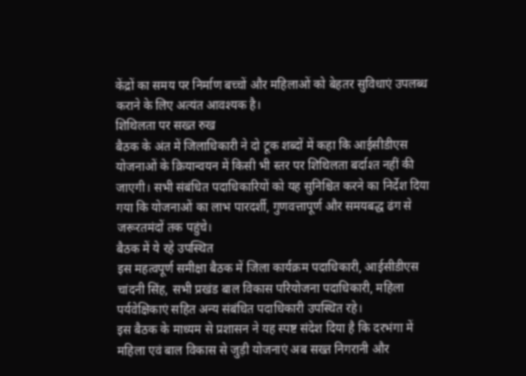केंद्रों का समय पर निर्माण बच्चों और महिलाओं को बेहतर सुविधाएं उपलब्ध कराने के लिए अत्यंत आवश्यक है।
शिथिलता पर सख्त रुख
बैठक के अंत में जिलाधिकारी ने दो टूक शब्दों में कहा कि आईसीडीएस योजनाओं के क्रियान्वयन में किसी भी स्तर पर शिथिलता बर्दाश्त नहीं की जाएगी। सभी संबंधित पदाधिकारियों को यह सुनिश्चित करने का निर्देश दिया गया कि योजनाओं का लाभ पारदर्शी, गुणवत्तापूर्ण और समयबद्ध ढंग से जरूरतमंदों तक पहुंचे।
बैठक में ये रहे उपस्थित
इस महत्वपूर्ण समीक्षा बैठक में जिला कार्यक्रम पदाधिकारी, आईसीडीएस चांदनी सिंह, सभी प्रखंड बाल विकास परियोजना पदाधिकारी, महिला पर्यवेक्षिकाएं सहित अन्य संबंधित पदाधिकारी उपस्थित रहे।
इस बैठक के माध्यम से प्रशासन ने यह स्पष्ट संदेश दिया है कि दरभंगा में महिला एवं बाल विकास से जुड़ी योजनाएं अब सख्त निगरानी और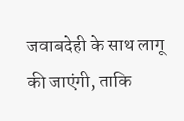जवाबदेही के साथ लागू की जाएंगी, ताकि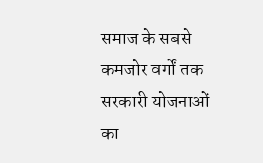समाज के सबसे कमजोर वर्गों तक सरकारी योजनाओं का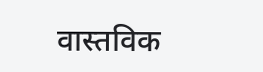वास्तविक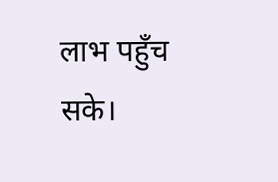लाभ पहुँच सके।